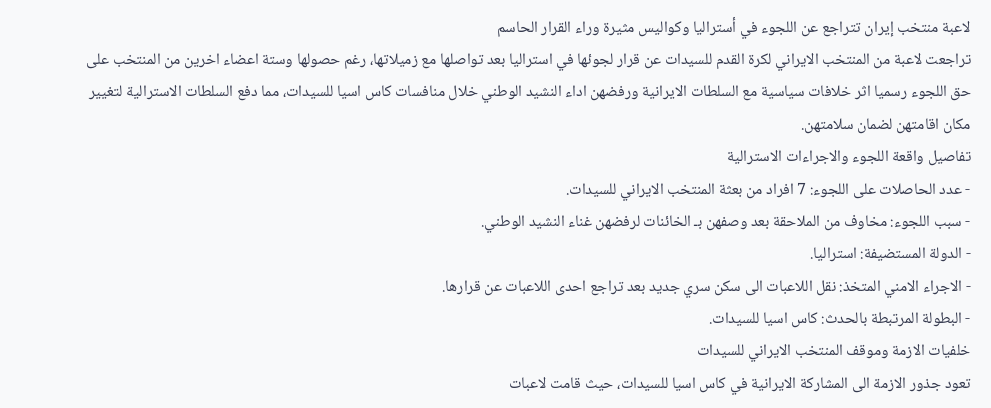لاعبة منتخب إيران تتراجع عن اللجوء في أستراليا وكواليس مثيرة وراء القرار الحاسم
تراجعت لاعبة من المنتخب الايراني لكرة القدم للسيدات عن قرار لجوئها في استراليا بعد تواصلها مع زميلاتها، رغم حصولها وستة اعضاء اخرين من المنتخب على حق اللجوء رسميا اثر خلافات سياسية مع السلطات الايرانية ورفضهن اداء النشيد الوطني خلال منافسات كاس اسيا للسيدات، مما دفع السلطات الاسترالية لتغيير مكان اقامتهن لضمان سلامتهن.
تفاصيل واقعة اللجوء والاجراءات الاسترالية
- عدد الحاصلات على اللجوء: 7 افراد من بعثة المنتخب الايراني للسيدات.
- سبب اللجوء: مخاوف من الملاحقة بعد وصفهن بـ الخائنات لرفضهن غناء النشيد الوطني.
- الدولة المستضيفة: استراليا.
- الاجراء الامني المتخذ: نقل اللاعبات الى سكن سري جديد بعد تراجع احدى اللاعبات عن قرارها.
- البطولة المرتبطة بالحدث: كاس اسيا للسيدات.
خلفيات الازمة وموقف المنتخب الايراني للسيدات
تعود جذور الازمة الى المشاركة الايرانية في كاس اسيا للسيدات، حيث قامت لاعبات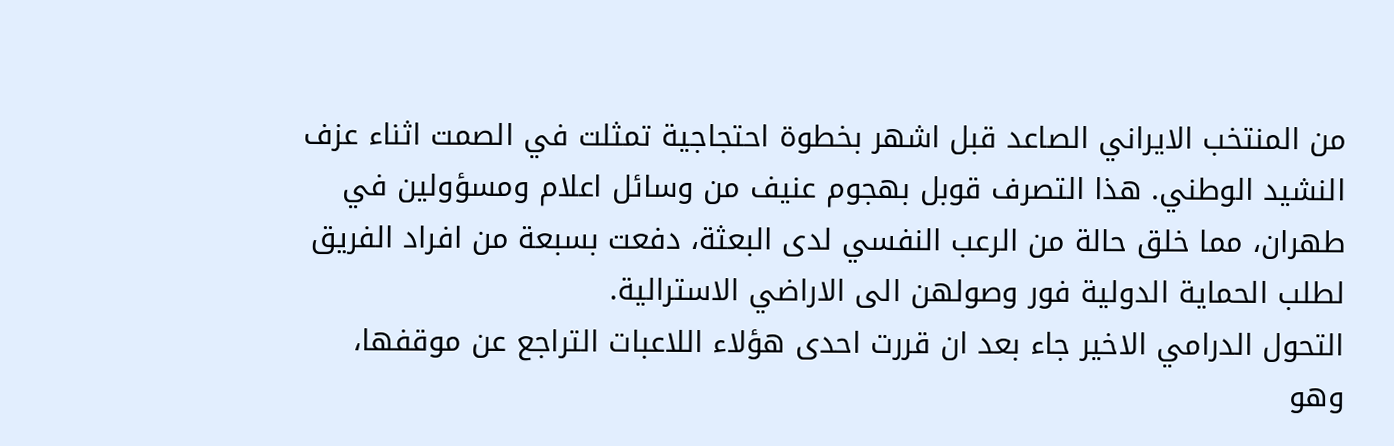من المنتخب الايراني الصاعد قبل اشهر بخطوة احتجاجية تمثلت في الصمت اثناء عزف النشيد الوطني. هذا التصرف قوبل بهجوم عنيف من وسائل اعلام ومسؤولين في طهران، مما خلق حالة من الرعب النفسي لدى البعثة، دفعت بسبعة من افراد الفريق لطلب الحماية الدولية فور وصولهن الى الاراضي الاسترالية.
التحول الدرامي الاخير جاء بعد ان قررت احدى هؤلاء اللاعبات التراجع عن موقفها، وهو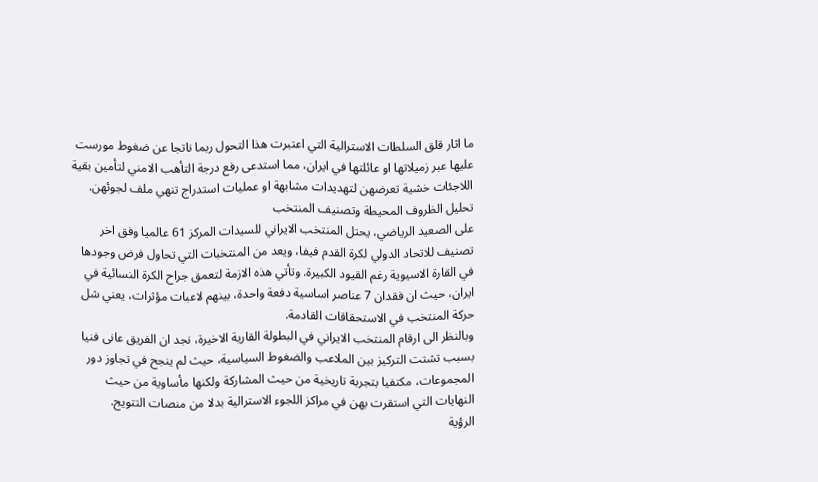ما اثار قلق السلطات الاسترالية التي اعتبرت هذا التحول ربما ناتجا عن ضغوط مورست عليها عبر زميلاتها او عائلتها في ايران، مما استدعى رفع درجة التأهب الامني لتأمين بقية اللاجئات خشية تعرضهن لتهديدات مشابهة او عمليات استدراج تنهي ملف لجوئهن.
تحليل الظروف المحيطة وتصنيف المنتخب
على الصعيد الرياضي، يحتل المنتخب الايراني للسيدات المركز 61 عالميا وفق اخر تصنيف للاتحاد الدولي لكرة القدم فيفا، ويعد من المنتخبات التي تحاول فرض وجودها في القارة الاسيوية رغم القيود الكبيرة. وتأتي هذه الازمة لتعمق جراح الكرة النسائية في ايران، حيث ان فقدان 7 عناصر اساسية دفعة واحدة، بينهم لاعبات مؤثرات، يعني شل حركة المنتخب في الاستحقاقات القادمة.
وبالنظر الى ارقام المنتخب الايراني في البطولة القارية الاخيرة، نجد ان الفريق عانى فنيا بسبب تشتت التركيز بين الملاعب والضغوط السياسية، حيث لم ينجح في تجاوز دور المجموعات، مكتفيا بتجربة تاريخية من حيث المشاركة ولكنها مأساوية من حيث النهايات التي استقرت بهن في مراكز اللجوء الاسترالية بدلا من منصات التتويج.
الرؤية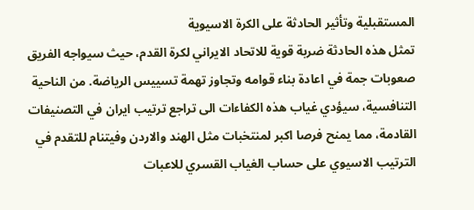المستقبلية وتأثير الحادثة على الكرة الاسيوية
تمثل هذه الحادثة ضربة قوية للاتحاد الايراني لكرة القدم، حيث سيواجه الفريق صعوبات جمة في اعادة بناء قوامه وتجاوز تهمة تسييس الرياضة. من الناحية التنافسية، سيؤدي غياب هذه الكفاءات الى تراجع ترتيب ايران في التصنيفات القادمة، مما يمنح فرصا اكبر لمنتخبات مثل الهند والاردن وفيتنام للتقدم في الترتيب الاسيوي على حساب الغياب القسري للاعبات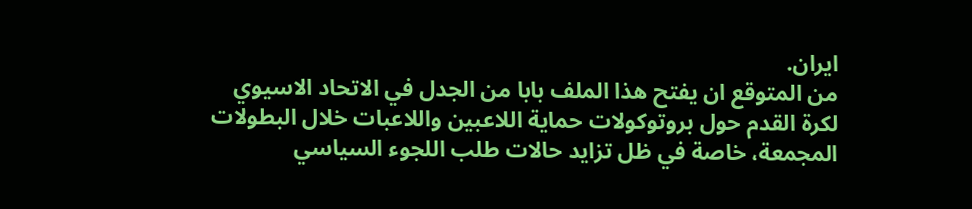ايران.
من المتوقع ان يفتح هذا الملف بابا من الجدل في الاتحاد الاسيوي لكرة القدم حول بروتوكولات حماية اللاعبين واللاعبات خلال البطولات المجمعة، خاصة في ظل تزايد حالات طلب اللجوء السياسي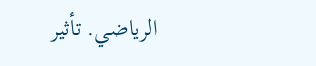الرياضي. تأثير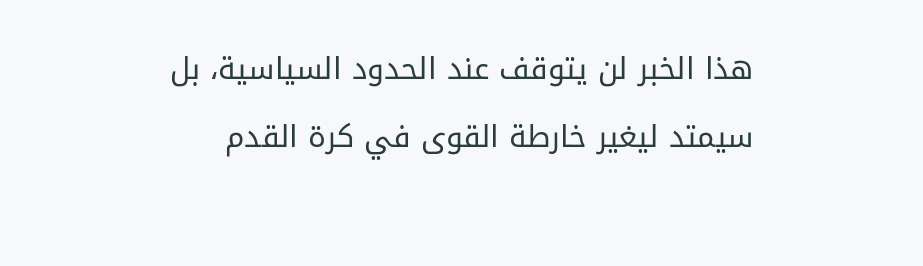هذا الخبر لن يتوقف عند الحدود السياسية، بل سيمتد ليغير خارطة القوى في كرة القدم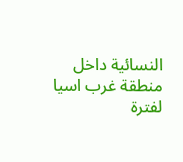النسائية داخل منطقة غرب اسيا لفترة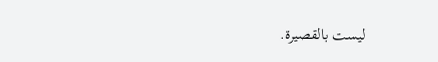ليست بالقصيرة.